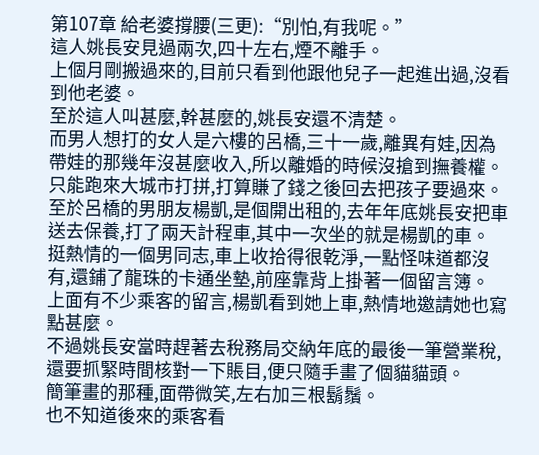第107章 給老婆撐腰(三更):“別怕,有我呢。”
這人姚長安見過兩次,四十左右,煙不離手。
上個月剛搬過來的,目前只看到他跟他兒子一起進出過,沒看到他老婆。
至於這人叫甚麼,幹甚麼的,姚長安還不清楚。
而男人想打的女人是六樓的呂橋,三十一歲,離異有娃,因為帶娃的那幾年沒甚麼收入,所以離婚的時候沒搶到撫養權。
只能跑來大城市打拼,打算賺了錢之後回去把孩子要過來。
至於呂橋的男朋友楊凱,是個開出租的,去年年底姚長安把車送去保養,打了兩天計程車,其中一次坐的就是楊凱的車。
挺熱情的一個男同志,車上收拾得很乾淨,一點怪味道都沒有,還鋪了龍珠的卡通坐墊,前座靠背上掛著一個留言簿。
上面有不少乘客的留言,楊凱看到她上車,熱情地邀請她也寫點甚麼。
不過姚長安當時趕著去稅務局交納年底的最後一筆營業稅,還要抓緊時間核對一下賬目,便只隨手畫了個貓貓頭。
簡筆畫的那種,面帶微笑,左右加三根鬍鬚。
也不知道後來的乘客看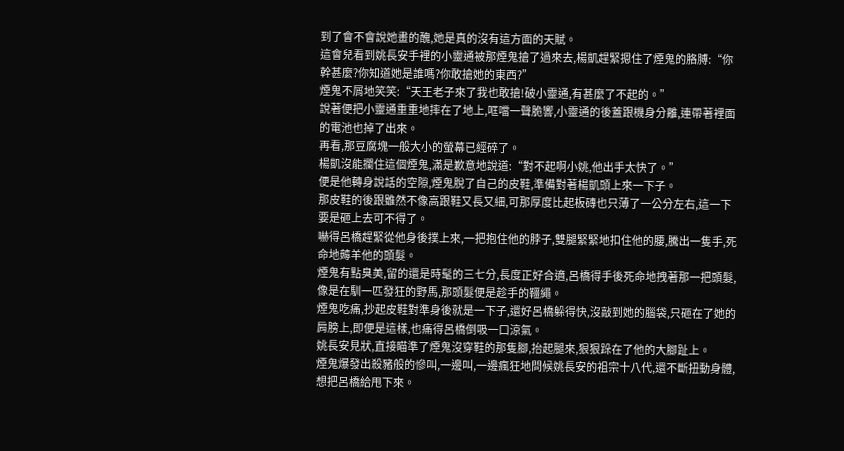到了會不會說她畫的醜,她是真的沒有這方面的天賦。
這會兒看到姚長安手裡的小靈通被那煙鬼搶了過來去,楊凱趕緊摁住了煙鬼的胳膊:“你幹甚麼?你知道她是誰嗎?你敢搶她的東西?”
煙鬼不屑地笑笑:“天王老子來了我也敢搶!破小靈通,有甚麼了不起的。”
說著便把小靈通重重地摔在了地上,哐噹一聲脆響,小靈通的後蓋跟機身分離,連帶著裡面的電池也掉了出來。
再看,那豆腐塊一般大小的螢幕已經碎了。
楊凱沒能攔住這個煙鬼,滿是歉意地說道:“對不起啊小姚,他出手太快了。”
便是他轉身說話的空隙,煙鬼脫了自己的皮鞋,準備對著楊凱頭上來一下子。
那皮鞋的後跟雖然不像高跟鞋又長又細,可那厚度比起板磚也只薄了一公分左右,這一下要是砸上去可不得了。
嚇得呂橋趕緊從他身後撲上來,一把抱住他的脖子,雙腿緊緊地扣住他的腰,騰出一隻手,死命地薅羊他的頭髮。
煙鬼有點臭美,留的還是時髦的三七分,長度正好合適,呂橋得手後死命地拽著那一把頭髮,像是在馴一匹發狂的野馬,那頭髮便是趁手的韁繩。
煙鬼吃痛,抄起皮鞋對準身後就是一下子,還好呂橋躲得快,沒敲到她的腦袋,只砸在了她的肩膀上,即便是這樣,也痛得呂橋倒吸一口涼氣。
姚長安見狀,直接瞄準了煙鬼沒穿鞋的那隻腳,抬起腿來,狠狠跺在了他的大腳趾上。
煙鬼爆發出殺豬般的慘叫,一邊叫,一邊瘋狂地問候姚長安的祖宗十八代,還不斷扭動身體,想把呂橋給甩下來。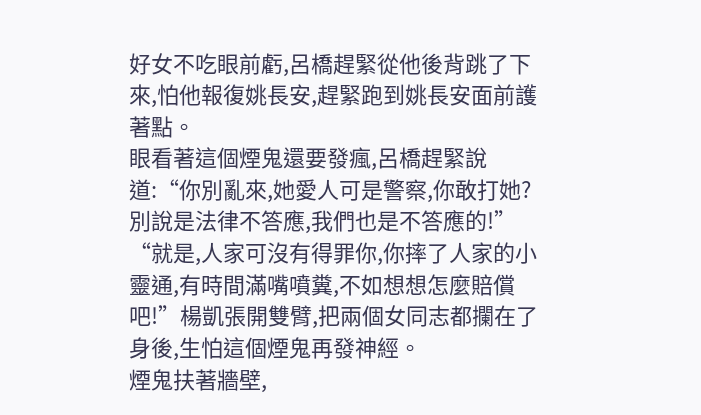好女不吃眼前虧,呂橋趕緊從他後背跳了下來,怕他報復姚長安,趕緊跑到姚長安面前護著點。
眼看著這個煙鬼還要發瘋,呂橋趕緊說道:“你別亂來,她愛人可是警察,你敢打她?別說是法律不答應,我們也是不答應的!”
“就是,人家可沒有得罪你,你摔了人家的小靈通,有時間滿嘴噴糞,不如想想怎麼賠償吧!”楊凱張開雙臂,把兩個女同志都攔在了身後,生怕這個煙鬼再發神經。
煙鬼扶著牆壁,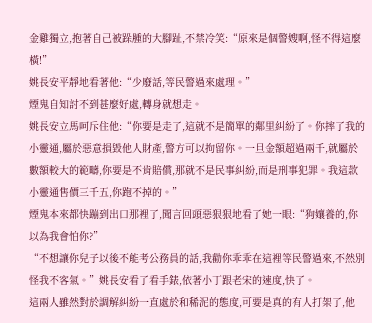金雞獨立,抱著自己被跺腫的大腳趾,不禁冷笑:“原來是個警嫂啊,怪不得這麼橫!”
姚長安平靜地看著他:“少廢話,等民警過來處理。”
煙鬼自知討不到甚麼好處,轉身就想走。
姚長安立馬呵斥住他:“你要是走了,這就不是簡單的鄰里糾紛了。你摔了我的小靈通,屬於惡意損毀他人財產,警方可以拘留你。一旦金額超過兩千,就屬於數額較大的範疇,你要是不肯賠償,那就不是民事糾紛,而是刑事犯罪。我這款小靈通售價三千五,你跑不掉的。”
煙鬼本來都快蹦到出口那裡了,聞言回頭惡狠狠地看了她一眼:“狗孃養的,你以為我會怕你?”
“不想讓你兒子以後不能考公務員的話,我勸你乖乖在這裡等民警過來,不然別怪我不客氣。”姚長安看了看手錶,依著小丁跟老宋的速度,快了。
這兩人雖然對於調解糾紛一直處於和稀泥的態度,可要是真的有人打架了,他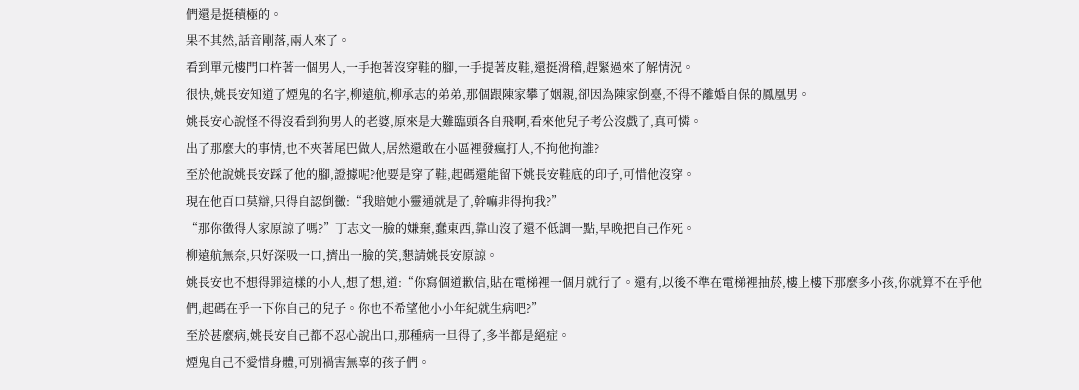們還是挺積極的。
果不其然,話音剛落,兩人來了。
看到單元樓門口杵著一個男人,一手抱著沒穿鞋的腳,一手提著皮鞋,還挺滑稽,趕緊過來了解情況。
很快,姚長安知道了煙鬼的名字,柳遠航,柳承志的弟弟,那個跟陳家攀了姻親,卻因為陳家倒臺,不得不離婚自保的鳳凰男。
姚長安心說怪不得沒看到狗男人的老婆,原來是大難臨頭各自飛啊,看來他兒子考公沒戲了,真可憐。
出了那麼大的事情,也不夾著尾巴做人,居然還敢在小區裡發瘋打人,不拘他拘誰?
至於他說姚長安踩了他的腳,證據呢?他要是穿了鞋,起碼還能留下姚長安鞋底的印子,可惜他沒穿。
現在他百口莫辯,只得自認倒黴:“我賠她小靈通就是了,幹嘛非得拘我?”
“那你徵得人家原諒了嗎?”丁志文一臉的嫌棄,蠢東西,靠山沒了還不低調一點,早晚把自己作死。
柳遠航無奈,只好深吸一口,擠出一臉的笑,懇請姚長安原諒。
姚長安也不想得罪這樣的小人,想了想,道:“你寫個道歉信,貼在電梯裡一個月就行了。還有,以後不準在電梯裡抽菸,樓上樓下那麼多小孩,你就算不在乎他們,起碼在乎一下你自己的兒子。你也不希望他小小年紀就生病吧?”
至於甚麼病,姚長安自己都不忍心說出口,那種病一旦得了,多半都是絕症。
煙鬼自己不愛惜身體,可別禍害無辜的孩子們。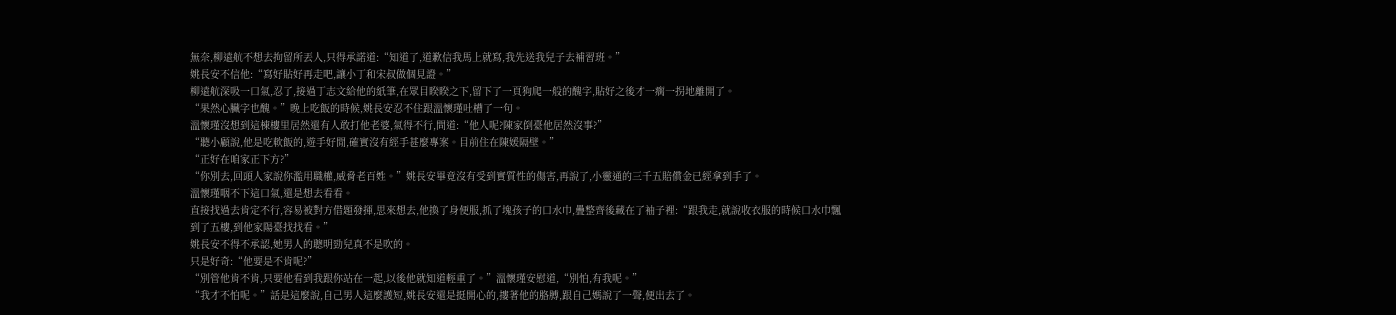無奈,柳遠航不想去拘留所丟人,只得承諾道:“知道了,道歉信我馬上就寫,我先送我兒子去補習班。”
姚長安不信他:“寫好貼好再走吧,讓小丁和宋叔做個見證。”
柳遠航深吸一口氣,忍了,接過丁志文給他的紙筆,在眾目睽睽之下,留下了一頁狗爬一般的醜字,貼好之後才一瘸一拐地離開了。
“果然心臟字也醜。”晚上吃飯的時候,姚長安忍不住跟溫懷瑾吐槽了一句。
溫懷瑾沒想到這棟樓里居然還有人敢打他老婆,氣得不行,問道:“他人呢?陳家倒臺他居然沒事?”
“聽小顧說,他是吃軟飯的,遊手好閒,確實沒有經手甚麼專案。目前住在陳媛隔壁。”
“正好在咱家正下方?”
“你別去,回頭人家說你濫用職權,威脅老百姓。”姚長安畢竟沒有受到實質性的傷害,再說了,小靈通的三千五賠償金已經拿到手了。
溫懷瑾咽不下這口氣,還是想去看看。
直接找過去肯定不行,容易被對方借題發揮,思來想去,他換了身便服,抓了塊孩子的口水巾,疊整齊後藏在了袖子裡:“跟我走,就說收衣服的時候口水巾飄到了五樓,到他家陽臺找找看。”
姚長安不得不承認,她男人的聰明勁兒真不是吹的。
只是好奇:“他要是不肯呢?”
“別管他肯不肯,只要他看到我跟你站在一起,以後他就知道輕重了。”溫懷瑾安慰道,“別怕,有我呢。”
“我才不怕呢。”話是這麼說,自己男人這麼護短,姚長安還是挺開心的,摟著他的胳膊,跟自己媽說了一聲,便出去了。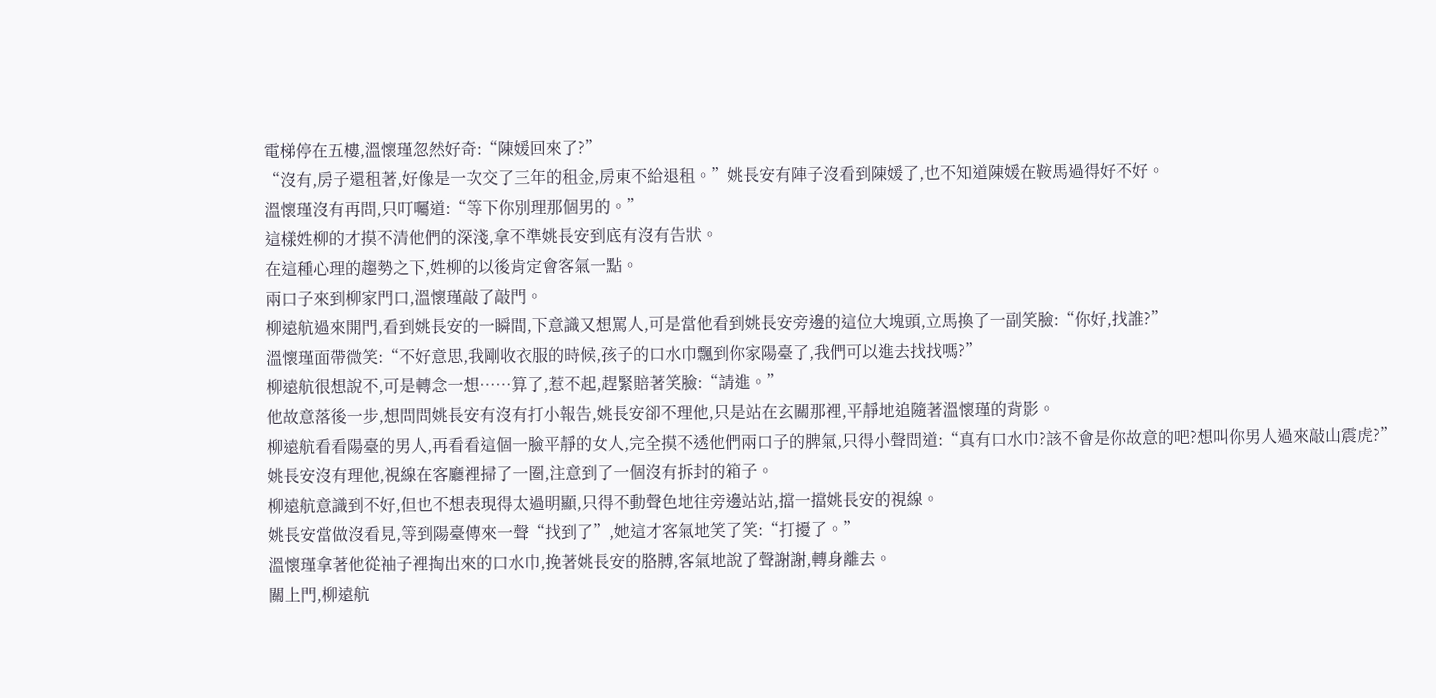電梯停在五樓,溫懷瑾忽然好奇:“陳媛回來了?”
“沒有,房子還租著,好像是一次交了三年的租金,房東不給退租。”姚長安有陣子沒看到陳媛了,也不知道陳媛在鞍馬過得好不好。
溫懷瑾沒有再問,只叮囑道:“等下你別理那個男的。”
這樣姓柳的才摸不清他們的深淺,拿不準姚長安到底有沒有告狀。
在這種心理的趨勢之下,姓柳的以後肯定會客氣一點。
兩口子來到柳家門口,溫懷瑾敲了敲門。
柳遠航過來開門,看到姚長安的一瞬間,下意識又想罵人,可是當他看到姚長安旁邊的這位大塊頭,立馬換了一副笑臉:“你好,找誰?”
溫懷瑾面帶微笑:“不好意思,我剛收衣服的時候,孩子的口水巾飄到你家陽臺了,我們可以進去找找嗎?”
柳遠航很想說不,可是轉念一想……算了,惹不起,趕緊賠著笑臉:“請進。”
他故意落後一步,想問問姚長安有沒有打小報告,姚長安卻不理他,只是站在玄關那裡,平靜地追隨著溫懷瑾的背影。
柳遠航看看陽臺的男人,再看看這個一臉平靜的女人,完全摸不透他們兩口子的脾氣,只得小聲問道:“真有口水巾?該不會是你故意的吧?想叫你男人過來敲山震虎?”
姚長安沒有理他,視線在客廳裡掃了一圈,注意到了一個沒有拆封的箱子。
柳遠航意識到不好,但也不想表現得太過明顯,只得不動聲色地往旁邊站站,擋一擋姚長安的視線。
姚長安當做沒看見,等到陽臺傳來一聲“找到了”,她這才客氣地笑了笑:“打擾了。”
溫懷瑾拿著他從袖子裡掏出來的口水巾,挽著姚長安的胳膊,客氣地說了聲謝謝,轉身離去。
關上門,柳遠航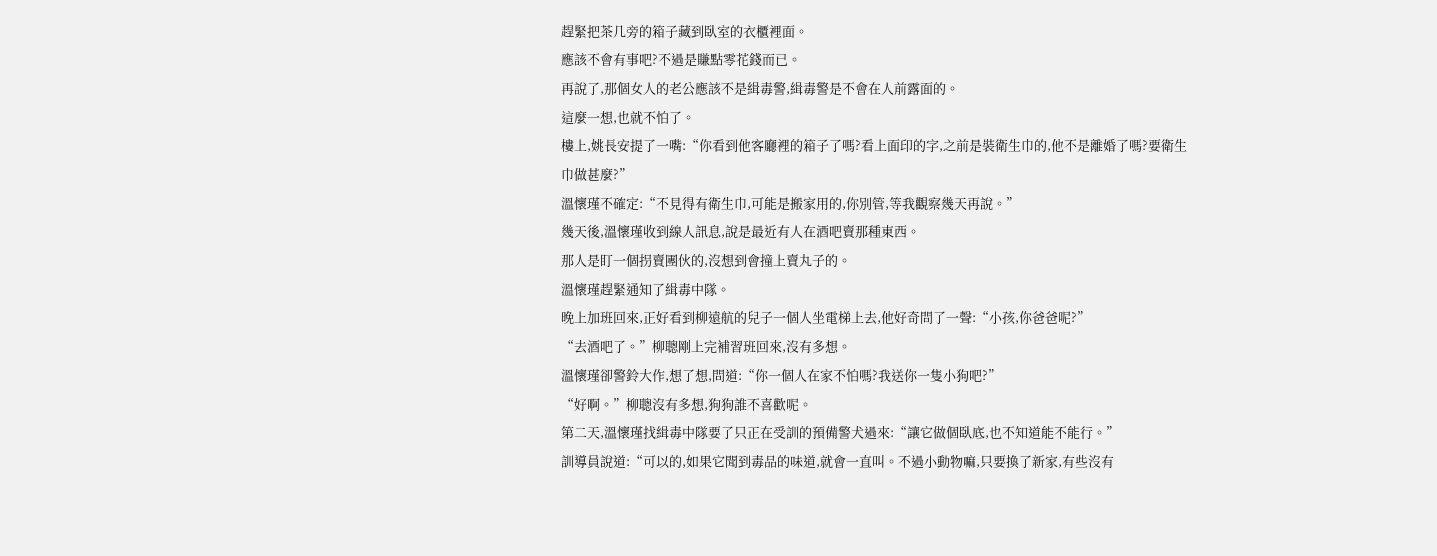趕緊把茶几旁的箱子藏到臥室的衣櫃裡面。
應該不會有事吧?不過是賺點零花錢而已。
再說了,那個女人的老公應該不是緝毒警,緝毒警是不會在人前露面的。
這麼一想,也就不怕了。
樓上,姚長安提了一嘴:“你看到他客廳裡的箱子了嗎?看上面印的字,之前是裝衛生巾的,他不是離婚了嗎?要衛生巾做甚麼?”
溫懷瑾不確定:“不見得有衛生巾,可能是搬家用的,你別管,等我觀察幾天再說。”
幾天後,溫懷瑾收到線人訊息,說是最近有人在酒吧賣那種東西。
那人是盯一個拐賣團伙的,沒想到會撞上賣丸子的。
溫懷瑾趕緊通知了緝毒中隊。
晚上加班回來,正好看到柳遠航的兒子一個人坐電梯上去,他好奇問了一聲:“小孩,你爸爸呢?”
“去酒吧了。”柳聰剛上完補習班回來,沒有多想。
溫懷瑾卻警鈴大作,想了想,問道:“你一個人在家不怕嗎?我送你一隻小狗吧?”
“好啊。”柳聰沒有多想,狗狗誰不喜歡呢。
第二天,溫懷瑾找緝毒中隊要了只正在受訓的預備警犬過來:“讓它做個臥底,也不知道能不能行。”
訓導員說道:“可以的,如果它聞到毒品的味道,就會一直叫。不過小動物嘛,只要換了新家,有些沒有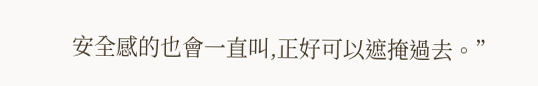安全感的也會一直叫,正好可以遮掩過去。”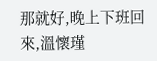那就好,晚上下班回來,溫懷瑾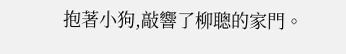抱著小狗,敲響了柳聰的家門。